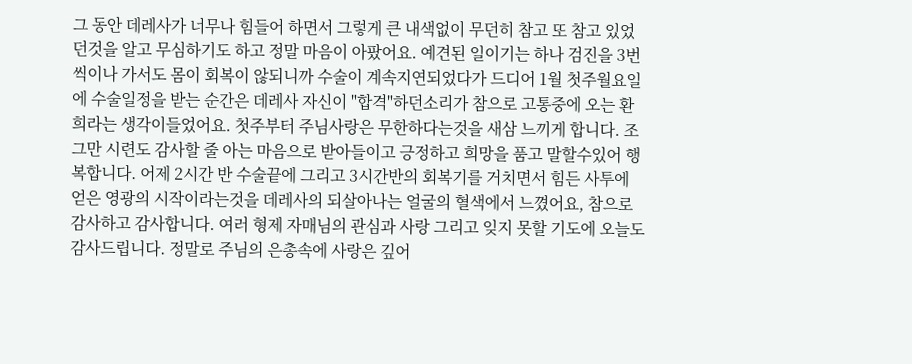그 동안 데레사가 너무나 힘들어 하면서 그렇게 큰 내색없이 무던히 참고 또 참고 있었
던것을 알고 무심하기도 하고 정말 마음이 아팠어요. 예견된 일이기는 하나 검진을 3번
씩이나 가서도 몸이 회복이 않되니까 수술이 계속지연되었다가 드디어 1월 첫주월요일
에 수술일정을 받는 순간은 데레사 자신이 "합격"하던소리가 참으로 고통중에 오는 환
희라는 생각이들었어요. 첫주부터 주님사랑은 무한하다는것을 새삼 느끼게 합니다. 조
그만 시련도 감사할 줄 아는 마음으로 받아들이고 긍정하고 희망을 품고 말할수있어 행
복합니다. 어제 2시간 반 수술끝에 그리고 3시간반의 회복기를 거치면서 힘든 사투에
얻은 영광의 시작이라는것을 데레사의 되살아나는 얼굴의 혈색에서 느꼈어요, 참으로
감사하고 감사합니다. 여러 형제 자매님의 관심과 사랑 그리고 잊지 못할 기도에 오늘도
감사드립니다. 정말로 주님의 은총속에 사랑은 깊어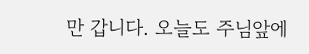만 갑니다. 오늘도 주님앞에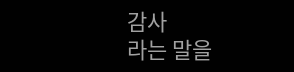감사
라는 말을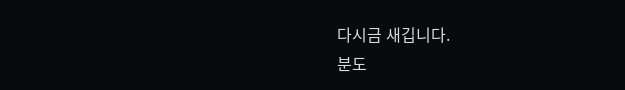다시금 새깁니다.
분도